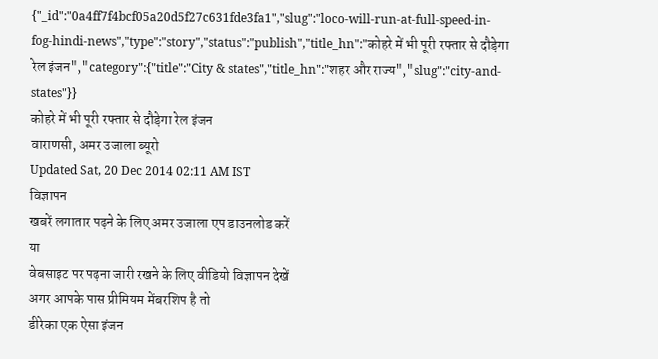{"_id":"0a4ff7f4bcf05a20d5f27c631fde3fa1","slug":"loco-will-run-at-full-speed-in-fog-hindi-news","type":"story","status":"publish","title_hn":"कोहरे में भी पूरी रफ्तार से दौड़ेगा रेल इंजन","category":{"title":"City & states","title_hn":"शहर और राज्य","slug":"city-and-states"}}
कोहरे में भी पूरी रफ्तार से दौड़ेगा रेल इंजन
वाराणसी, अमर उजाला ब्यूरो
Updated Sat, 20 Dec 2014 02:11 AM IST
विज्ञापन
खबरें लगातार पढ़ने के लिए अमर उजाला एप डाउनलोड करें
या
वेबसाइट पर पढ़ना जारी रखने के लिए वीडियो विज्ञापन देखें
अगर आपके पास प्रीमियम मेंबरशिप है तो
डीरेका एक ऐसा इंजन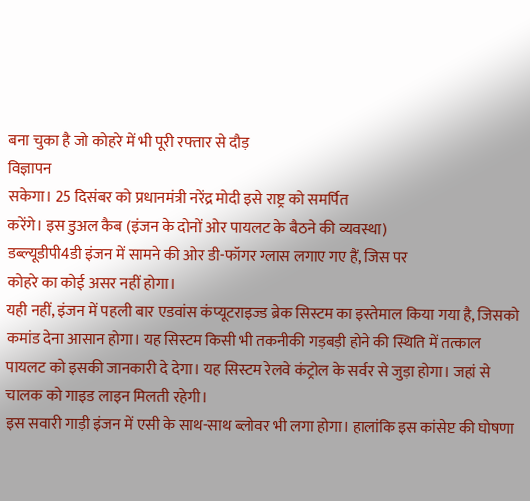बना चुका है जो कोहरे में भी पूरी रफ्तार से दौड़
विज्ञापन
सकेगा। 25 दिसंबर को प्रधानमंत्री नरेंद्र मोदी इसे राष्ट्र को समर्पित
करेंगे। इस डुअल कैब (इंजन के दोनों ओर पायलट के बैठने की व्यवस्था)
डब्ल्यूडीपी4डी इंजन में सामने की ओर डी-फॉगर ग्लास लगाए गए हैं, जिस पर
कोहरे का कोई असर नहीं होगा।
यही नहीं, इंजन में पहली बार एडवांस कंप्यूटराइज्ड ब्रेक सिस्टम का इस्तेमाल किया गया है, जिसको कमांड देना आसान होगा। यह सिस्टम किसी भी तकनीकी गड़बड़ी होने की स्थिति में तत्काल पायलट को इसकी जानकारी दे देगा। यह सिस्टम रेलवे कंट्रोल के सर्वर से जुड़ा होगा। जहां से चालक को गाइड लाइन मिलती रहेगी।
इस सवारी गाड़ी इंजन में एसी के साथ-साथ ब्लोवर भी लगा होगा। हालांकि इस कांसेप्ट की घोषणा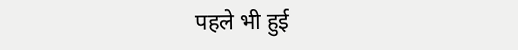पहले भी हुई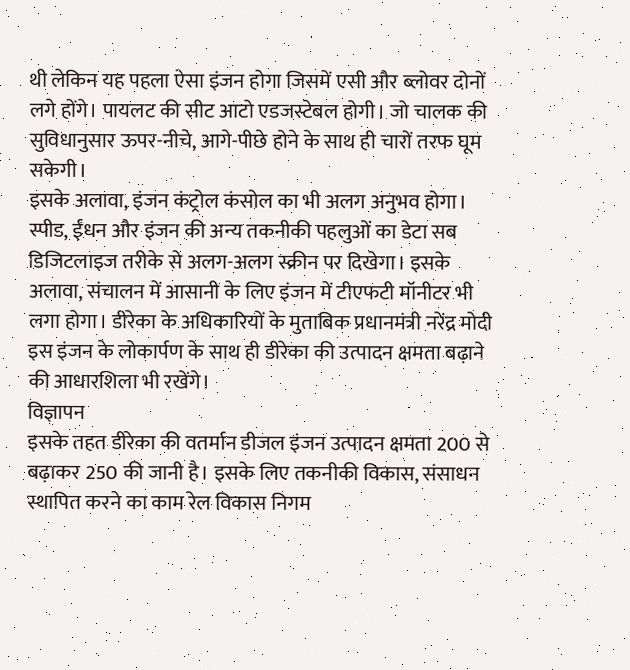थी लेकिन यह पहला ऐसा इंजन होगा जिसमें एसी और ब्लोवर दोनों लगे होंगे। पायलट की सीट आटो एडजस्टेबल होगी। जो चालक की सुविधानुसार ऊपर-नीचे, आगे-पीछे होने के साथ ही चारों तरफ घूम सकेगी।
इसके अलावा, इंजन कंट्रोल कंसोल का भी अलग अनुभव होगा। स्पीड, ईंधन और इंजन की अन्य तकनीकी पहलुओं का डेटा सब डिजिटलाइज तरीके से अलग-अलग स्क्रीन पर दिखेगा। इसके अलावा, संचालन में आसानी के लिए इंजन में टीएफटी मॉनीटर भी लगा होगा। डीरेका के अधिकारियों के मुताबिक प्रधानमंत्री नरेंद्र मोदी इस इंजन के लोकार्पण के साथ ही डीरेका की उत्पादन क्षमता बढ़ाने की आधारशिला भी रखेंगे।
विज्ञापन
इसके तहत डीरेका की वतर्मान डीजल इंजन उत्पादन क्षमता 200 से बढ़ाकर 250 की जानी है। इसके लिए तकनीकी विकास, संसाधन स्थापित करने का काम रेल विकास निगम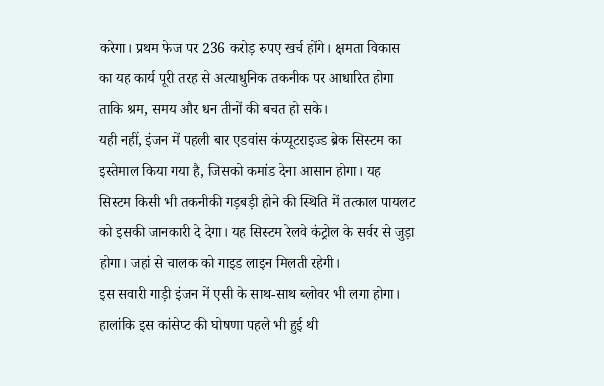करेगा। प्रथम फेज पर 236 करोड़ रुपए खर्च होंगे। क्षमता विकास का यह कार्य पूरी तरह से अत्याधुनिक तकनीक पर आधारित होगा ताकि श्रम, समय और धन तीनों की बचत हो सके।
यही नहीं, इंजन में पहली बार एडवांस कंप्यूटराइज्ड ब्रेक सिस्टम का इस्तेमाल किया गया है, जिसको कमांड देना आसान होगा। यह सिस्टम किसी भी तकनीकी गड़बड़ी होने की स्थिति में तत्काल पायलट को इसकी जानकारी दे देगा। यह सिस्टम रेलवे कंट्रोल के सर्वर से जुड़ा होगा। जहां से चालक को गाइड लाइन मिलती रहेगी।
इस सवारी गाड़ी इंजन में एसी के साथ-साथ ब्लोवर भी लगा होगा। हालांकि इस कांसेप्ट की घोषणा पहले भी हुई थी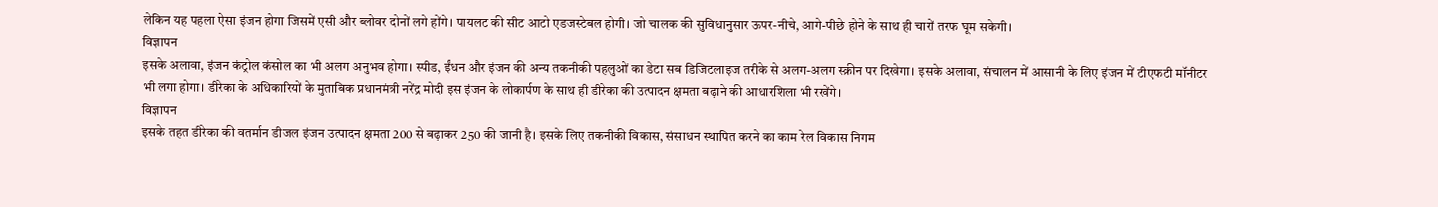लेकिन यह पहला ऐसा इंजन होगा जिसमें एसी और ब्लोवर दोनों लगे होंगे। पायलट की सीट आटो एडजस्टेबल होगी। जो चालक की सुविधानुसार ऊपर-नीचे, आगे-पीछे होने के साथ ही चारों तरफ घूम सकेगी।
विज्ञापन
इसके अलावा, इंजन कंट्रोल कंसोल का भी अलग अनुभव होगा। स्पीड, ईंधन और इंजन की अन्य तकनीकी पहलुओं का डेटा सब डिजिटलाइज तरीके से अलग-अलग स्क्रीन पर दिखेगा। इसके अलावा, संचालन में आसानी के लिए इंजन में टीएफटी मॉनीटर भी लगा होगा। डीरेका के अधिकारियों के मुताबिक प्रधानमंत्री नरेंद्र मोदी इस इंजन के लोकार्पण के साथ ही डीरेका की उत्पादन क्षमता बढ़ाने की आधारशिला भी रखेंगे।
विज्ञापन
इसके तहत डीरेका की वतर्मान डीजल इंजन उत्पादन क्षमता 200 से बढ़ाकर 250 की जानी है। इसके लिए तकनीकी विकास, संसाधन स्थापित करने का काम रेल विकास निगम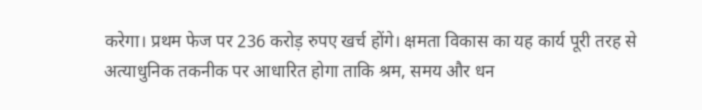करेगा। प्रथम फेज पर 236 करोड़ रुपए खर्च होंगे। क्षमता विकास का यह कार्य पूरी तरह से अत्याधुनिक तकनीक पर आधारित होगा ताकि श्रम, समय और धन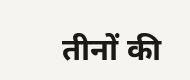तीनों की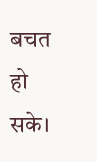बचत हो सके।